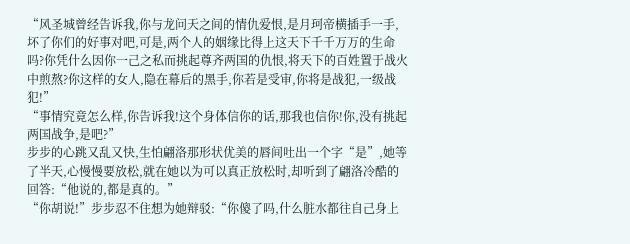“风圣城曾经告诉我,你与龙问天之间的情仇爱恨,是月珂帝横插手一手,坏了你们的好事对吧,可是,两个人的姻缘比得上这天下千千万万的生命吗?你凭什么因你一己之私而挑起尊齐两国的仇恨,将天下的百姓置于战火中煎熬?你这样的女人,隐在幕后的黑手,你若是受审,你将是战犯,一级战犯!”
“事情究竟怎么样,你告诉我!这个身体信你的话,那我也信你!你,没有挑起两国战争,是吧?”
步步的心跳又乱又快,生怕翩洛那形状优美的唇间吐出一个字“是”,她等了半天,心慢慢要放松,就在她以为可以真正放松时,却听到了翩洛冷酷的回答:“他说的,都是真的。”
“你胡说!”步步忍不住想为她辩驳:“你傻了吗,什么脏水都往自己身上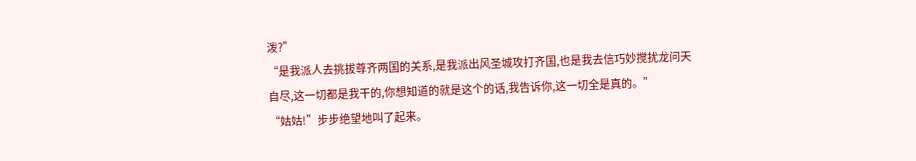泼?”
“是我派人去挑拔尊齐两国的关系,是我派出风圣城攻打齐国,也是我去信巧妙搅扰龙问天自尽,这一切都是我干的,你想知道的就是这个的话,我告诉你,这一切全是真的。”
“姑姑!”步步绝望地叫了起来。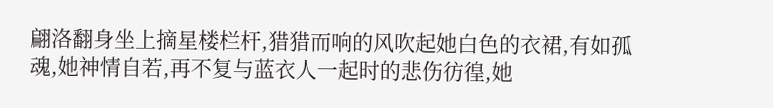翩洛翻身坐上摘星楼栏杆,猎猎而响的风吹起她白色的衣裙,有如孤魂,她神情自若,再不复与蓝衣人一起时的悲伤彷徨,她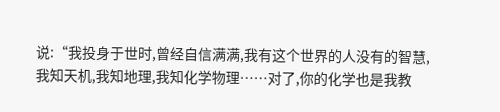说:“我投身于世时,曾经自信满满,我有这个世界的人没有的智慧,我知天机,我知地理,我知化学物理……对了,你的化学也是我教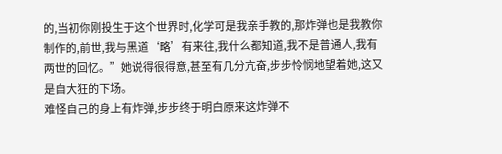的,当初你刚投生于这个世界时,化学可是我亲手教的,那炸弹也是我教你制作的,前世,我与黑道‘略’有来往,我什么都知道,我不是普通人,我有两世的回忆。”她说得很得意,甚至有几分亢奋,步步怜悯地望着她,这又是自大狂的下场。
难怪自己的身上有炸弹,步步终于明白原来这炸弹不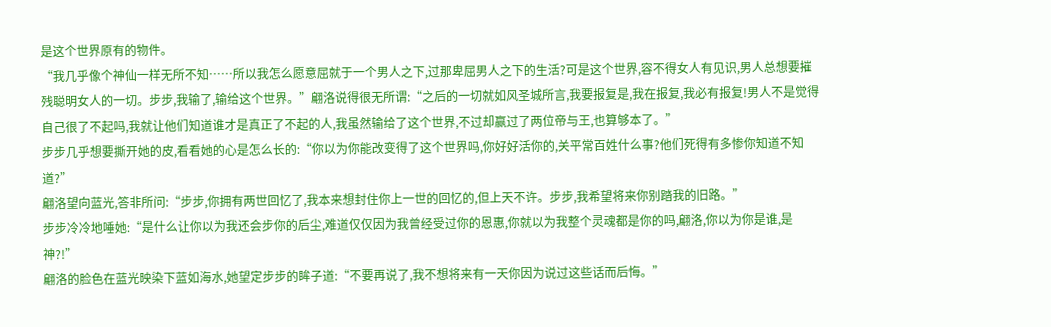是这个世界原有的物件。
“我几乎像个神仙一样无所不知……所以我怎么愿意屈就于一个男人之下,过那卑屈男人之下的生活?可是这个世界,容不得女人有见识,男人总想要摧残聪明女人的一切。步步,我输了,输给这个世界。”翩洛说得很无所谓:“之后的一切就如风圣城所言,我要报复是,我在报复,我必有报复!男人不是觉得自己很了不起吗,我就让他们知道谁才是真正了不起的人,我虽然输给了这个世界,不过却赢过了两位帝与王,也算够本了。”
步步几乎想要撕开她的皮,看看她的心是怎么长的:“你以为你能改变得了这个世界吗,你好好活你的,关平常百姓什么事?他们死得有多惨你知道不知道?”
翩洛望向蓝光,答非所问:“步步,你拥有两世回忆了,我本来想封住你上一世的回忆的,但上天不许。步步,我希望将来你别踏我的旧路。”
步步冷冷地唾她:“是什么让你以为我还会步你的后尘,难道仅仅因为我曾经受过你的恩惠,你就以为我整个灵魂都是你的吗,翩洛,你以为你是谁,是神?!”
翩洛的脸色在蓝光映染下蓝如海水,她望定步步的眸子道:“不要再说了,我不想将来有一天你因为说过这些话而后悔。”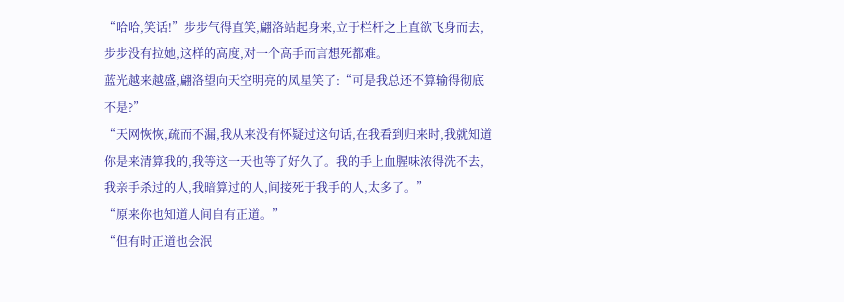“哈哈,笑话!”步步气得直笑,翩洛站起身来,立于栏杆之上直欲飞身而去,步步没有拉她,这样的高度,对一个高手而言想死都难。
蓝光越来越盛,翩洛望向天空明亮的凤星笑了:“可是我总还不算输得彻底不是?”
“天网恢恢,疏而不漏,我从来没有怀疑过这句话,在我看到归来时,我就知道你是来清算我的,我等这一天也等了好久了。我的手上血腥味浓得洗不去,我亲手杀过的人,我暗算过的人,间接死于我手的人,太多了。”
“原来你也知道人间自有正道。”
“但有时正道也会泯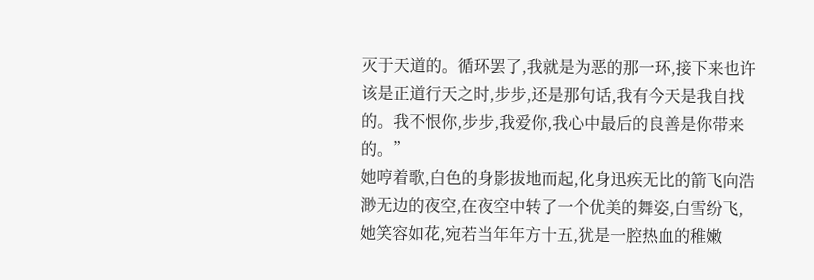灭于天道的。循环罢了,我就是为恶的那一环,接下来也许该是正道行天之时,步步,还是那句话,我有今天是我自找的。我不恨你,步步,我爱你,我心中最后的良善是你带来的。”
她哼着歌,白色的身影拔地而起,化身迅疾无比的箭飞向浩渺无边的夜空,在夜空中转了一个优美的舞姿,白雪纷飞,她笑容如花,宛若当年年方十五,犹是一腔热血的稚嫩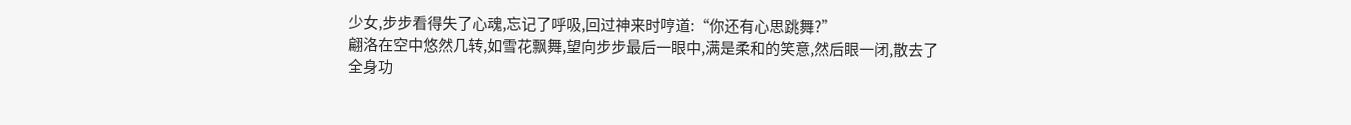少女,步步看得失了心魂,忘记了呼吸,回过神来时哼道:“你还有心思跳舞?”
翩洛在空中悠然几转,如雪花飘舞,望向步步最后一眼中,满是柔和的笑意,然后眼一闭,散去了全身功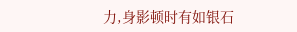力,身影顿时有如银石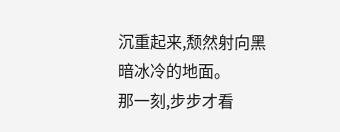沉重起来,颓然射向黑暗冰冷的地面。
那一刻,步步才看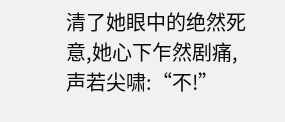清了她眼中的绝然死意,她心下乍然剧痛,声若尖啸:“不!”